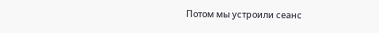Потом мы устроили сеанс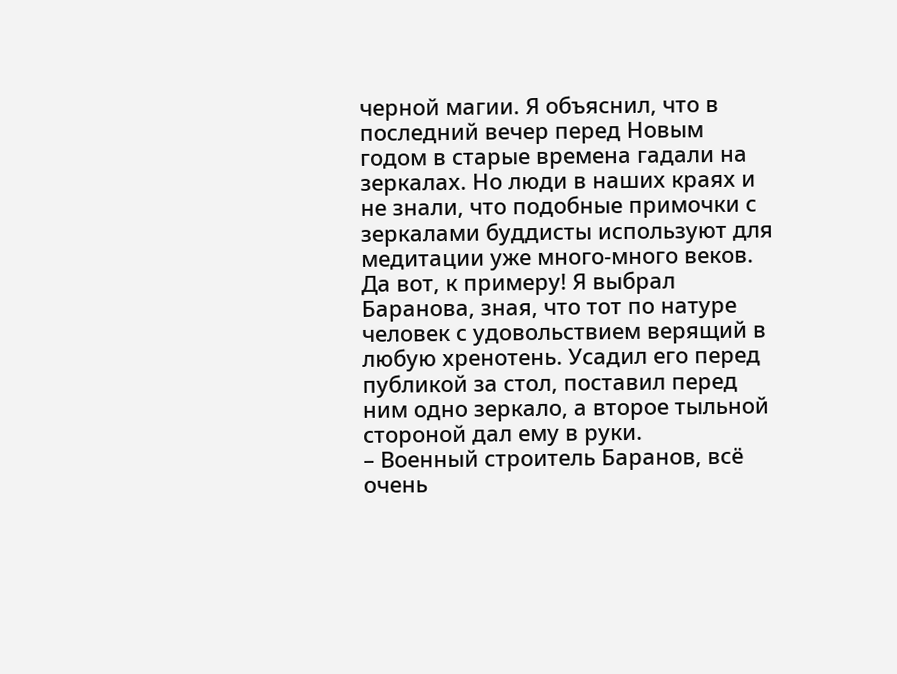черной магии. Я объяснил, что в последний вечер перед Новым годом в старые времена гадали на зеркалах. Но люди в наших краях и не знали, что подобные примочки с зеркалами буддисты используют для медитации уже много-много веков. Да вот, к примеру! Я выбрал Баранова, зная, что тот по натуре человек с удовольствием верящий в любую хренотень. Усадил его перед публикой за стол, поставил перед ним одно зеркало, а второе тыльной стороной дал ему в руки.
– Военный строитель Баранов, всё очень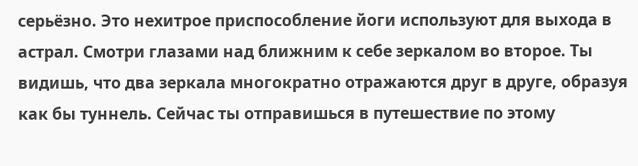серьёзно. Это нехитрое приспособление йоги используют для выхода в астрал. Смотри глазами над ближним к себе зеркалом во второе. Ты видишь, что два зеркала многократно отражаются друг в друге, образуя как бы туннель. Сейчас ты отправишься в путешествие по этому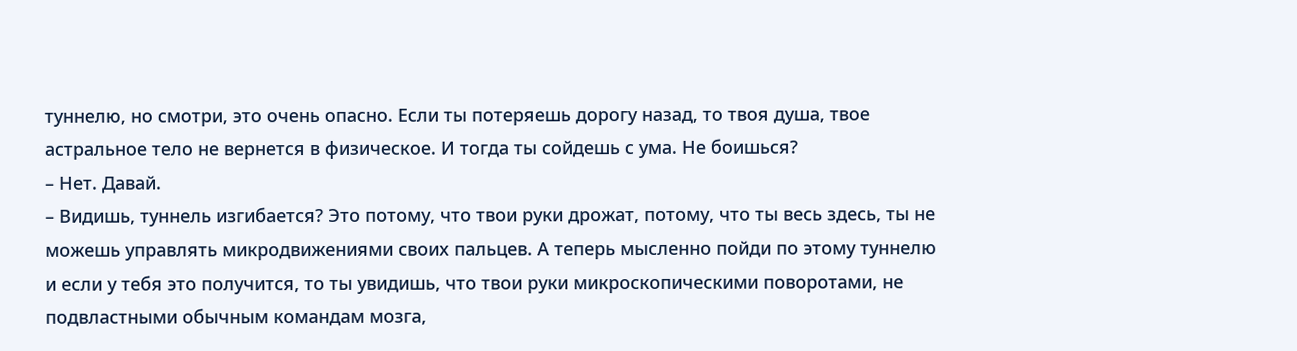туннелю, но смотри, это очень опасно. Если ты потеряешь дорогу назад, то твоя душа, твое астральное тело не вернется в физическое. И тогда ты сойдешь с ума. Не боишься?
– Нет. Давай.
– Видишь, туннель изгибается? Это потому, что твои руки дрожат, потому, что ты весь здесь, ты не можешь управлять микродвижениями своих пальцев. А теперь мысленно пойди по этому туннелю и если у тебя это получится, то ты увидишь, что твои руки микроскопическими поворотами, не подвластными обычным командам мозга,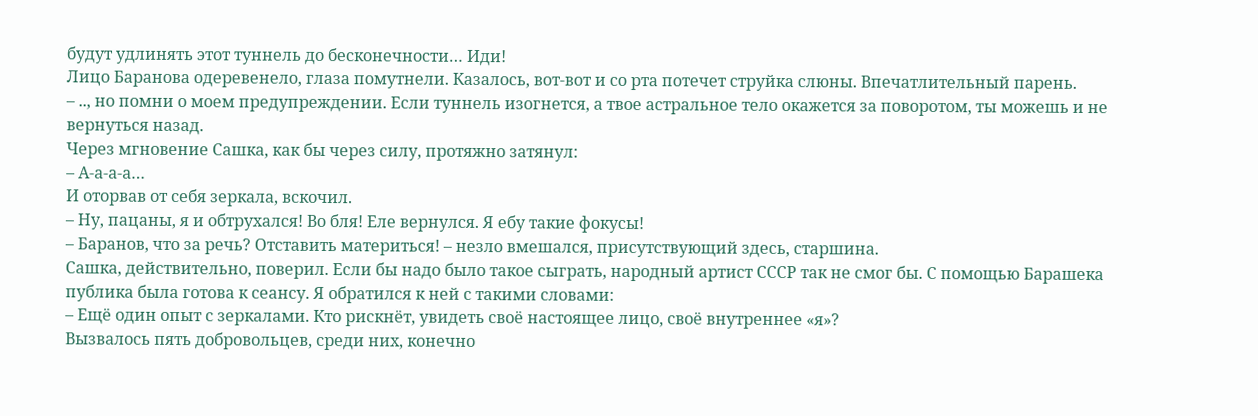будут удлинять этот туннель до бесконечности… Иди!
Лицо Баранова одеревенело, глаза помутнели. Казалось, вот-вот и со рта потечет струйка слюны. Впечатлительный парень.
– .., но помни о моем предупреждении. Если туннель изогнется, а твое астральное тело окажется за поворотом, ты можешь и не вернуться назад.
Через мгновение Сашка, как бы через силу, протяжно затянул:
– А-а-а-а…
И оторвав от себя зеркала, вскочил.
– Ну, пацаны, я и обтрухался! Во бля! Еле вернулся. Я ебу такие фокусы!
– Баранов, что за речь? Отставить материться! – незло вмешался, присутствующий здесь, старшина.
Сашка, действительно, поверил. Если бы надо было такое сыграть, народный артист СССР так не смог бы. С помощью Барашека публика была готова к сеансу. Я обратился к ней с такими словами:
– Ещё один опыт с зеркалами. Кто рискнёт, увидеть своё настоящее лицо, своё внутреннее «я»?
Вызвалось пять добровольцев, среди них, конечно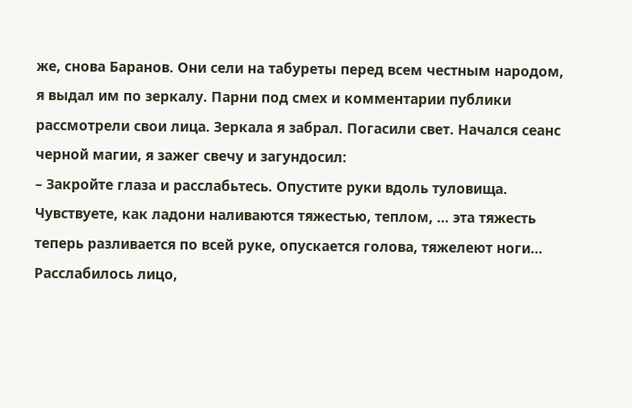же, снова Баранов. Они сели на табуреты перед всем честным народом, я выдал им по зеркалу. Парни под смех и комментарии публики рассмотрели свои лица. Зеркала я забрал. Погасили свет. Начался сеанс черной магии, я зажег свечу и загундосил:
– Закройте глаза и расслабьтесь. Опустите руки вдоль туловища. Чувствуете, как ладони наливаются тяжестью, теплом, … эта тяжесть теперь разливается по всей руке, опускается голова, тяжелеют ноги… Расслабилось лицо,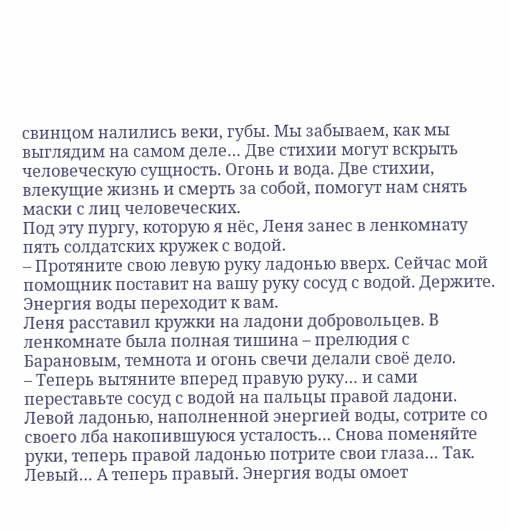свинцом налились веки, губы. Мы забываем, как мы выглядим на самом деле… Две стихии могут вскрыть человеческую сущность. Огонь и вода. Две стихии, влекущие жизнь и смерть за собой, помогут нам снять маски с лиц человеческих.
Под эту пургу, которую я нёс, Леня занес в ленкомнату пять солдатских кружек с водой.
– Протяните свою левую руку ладонью вверх. Сейчас мой помощник поставит на вашу руку сосуд с водой. Держите. Энергия воды переходит к вам.
Леня расставил кружки на ладони добровольцев. В ленкомнате была полная тишина – прелюдия с Барановым, темнота и огонь свечи делали своё дело.
– Теперь вытяните вперед правую руку… и сами переставьте сосуд с водой на пальцы правой ладони. Левой ладонью, наполненной энергией воды, сотрите со своего лба накопившуюся усталость… Снова поменяйте руки, теперь правой ладонью потрите свои глаза… Так. Левый… А теперь правый. Энергия воды омоет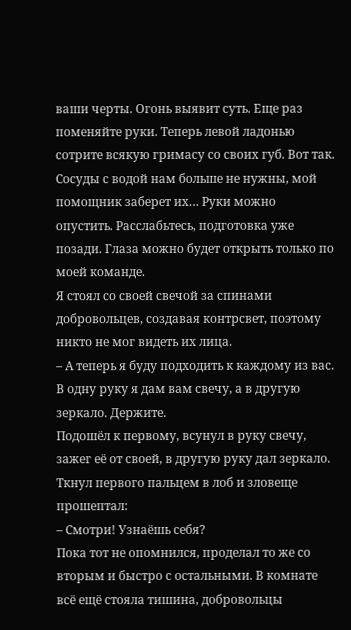ваши черты. Огонь выявит суть. Еще раз поменяйте руки. Теперь левой ладонью сотрите всякую гримасу со своих губ. Вот так. Сосуды с водой нам больше не нужны, мой помощник заберет их… Руки можно опустить. Расслабьтесь, подготовка уже позади. Глаза можно будет открыть только по моей команде.
Я стоял со своей свечой за спинами добровольцев, создавая контрсвет, поэтому никто не мог видеть их лица.
– А теперь я буду подходить к каждому из вас. В одну руку я дам вам свечу, а в другую зеркало. Держите.
Подошёл к первому, всунул в руку свечу, зажег её от своей, в другую руку дал зеркало. Ткнул первого пальцем в лоб и зловеще прошептал:
– Смотри! Узнаёшь себя?
Пока тот не опомнился, проделал то же со вторым и быстро с остальными. В комнате всё ещё стояла тишина, добровольцы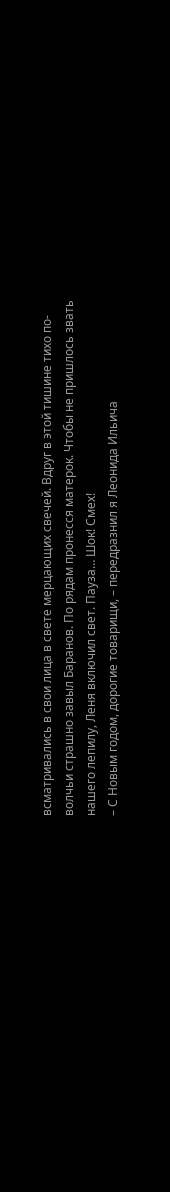всматривались в свои лица в свете мерцающих свечей. Вдруг в этой тишине тихо по-волчьи страшно завыл Баранов. По рядам пронесся матерок. Чтобы не пришлось звать нашего лепилу, Леня включил свет. Пауза… Шок! Смех!
– С Новым годом, дорогие товарищи, – передразнил я Леонида Ильича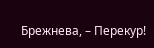Брежнева, – Перекур!